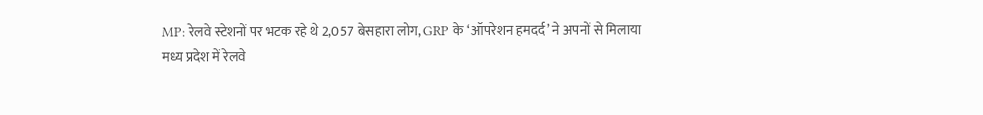MP: रेलवे स्टेशनों पर भटक रहे थे 2,057 बेसहारा लोग, GRP के ‘ऑपरेशन हमदर्द’ ने अपनों से मिलाया
मध्य प्रदेश में रेलवे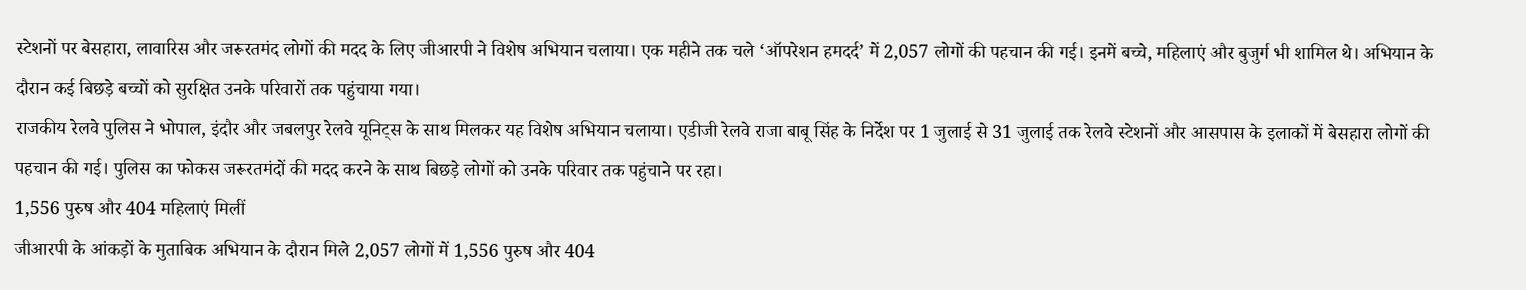स्टेशनों पर बेसहारा, लावारिस और जरूरतमंद लोगों की मदद के लिए जीआरपी ने विशेष अभियान चलाया। एक महीने तक चले ‘ऑपरेशन हमदर्द’ में 2,057 लोगों की पहचान की गई। इनमें बच्चे, महिलाएं और बुजुर्ग भी शामिल थे। अभियान के दौरान कई बिछड़े बच्चों को सुरक्षित उनके परिवारों तक पहुंचाया गया।
राजकीय रेलवे पुलिस ने भोपाल, इंदौर और जबलपुर रेलवे यूनिट्स के साथ मिलकर यह विशेष अभियान चलाया। एडीजी रेलवे राजा बाबू सिंह के निर्देश पर 1 जुलाई से 31 जुलाई तक रेलवे स्टेशनों और आसपास के इलाकों में बेसहारा लोगों की पहचान की गई। पुलिस का फोकस जरूरतमंदों की मदद करने के साथ बिछड़े लोगों को उनके परिवार तक पहुंचाने पर रहा।
1,556 पुरुष और 404 महिलाएं मिलीं
जीआरपी के आंकड़ों के मुताबिक अभियान के दौरान मिले 2,057 लोगों में 1,556 पुरुष और 404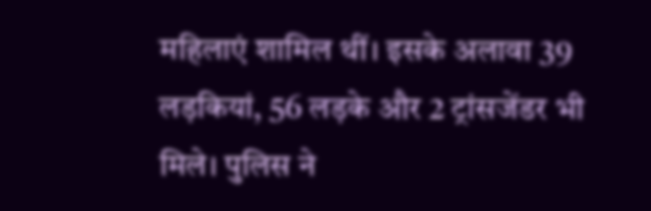महिलाएं शामिल थीं। इसके अलावा 39 लड़कियां, 56 लड़के और 2 ट्रांसजेंडर भी मिले। पुलिस ने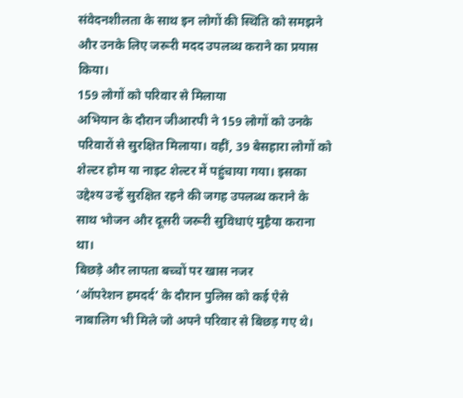संवेदनशीलता के साथ इन लोगों की स्थिति को समझने और उनके लिए जरूरी मदद उपलब्ध कराने का प्रयास किया।
159 लोगों को परिवार से मिलाया
अभियान के दौरान जीआरपी ने 159 लोगों को उनके परिवारों से सुरक्षित मिलाया। वहीं, 39 बेसहारा लोगों को शेल्टर होम या नाइट शेल्टर में पहुंचाया गया। इसका उद्देश्य उन्हें सुरक्षित रहने की जगह उपलब्ध कराने के साथ भोजन और दूसरी जरूरी सुविधाएं मुहैया कराना था।
बिछड़े और लापता बच्चों पर खास नजर
‘ऑपरेशन हमदर्द’ के दौरान पुलिस को कई ऐसे नाबालिग भी मिले जो अपने परिवार से बिछड़ गए थे।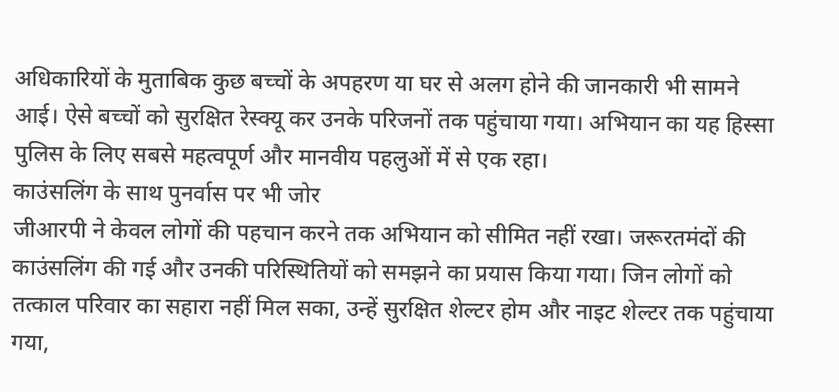अधिकारियों के मुताबिक कुछ बच्चों के अपहरण या घर से अलग होने की जानकारी भी सामने आई। ऐसे बच्चों को सुरक्षित रेस्क्यू कर उनके परिजनों तक पहुंचाया गया। अभियान का यह हिस्सा पुलिस के लिए सबसे महत्वपूर्ण और मानवीय पहलुओं में से एक रहा।
काउंसलिंग के साथ पुनर्वास पर भी जोर
जीआरपी ने केवल लोगों की पहचान करने तक अभियान को सीमित नहीं रखा। जरूरतमंदों की काउंसलिंग की गई और उनकी परिस्थितियों को समझने का प्रयास किया गया। जिन लोगों को तत्काल परिवार का सहारा नहीं मिल सका, उन्हें सुरक्षित शेल्टर होम और नाइट शेल्टर तक पहुंचाया गया,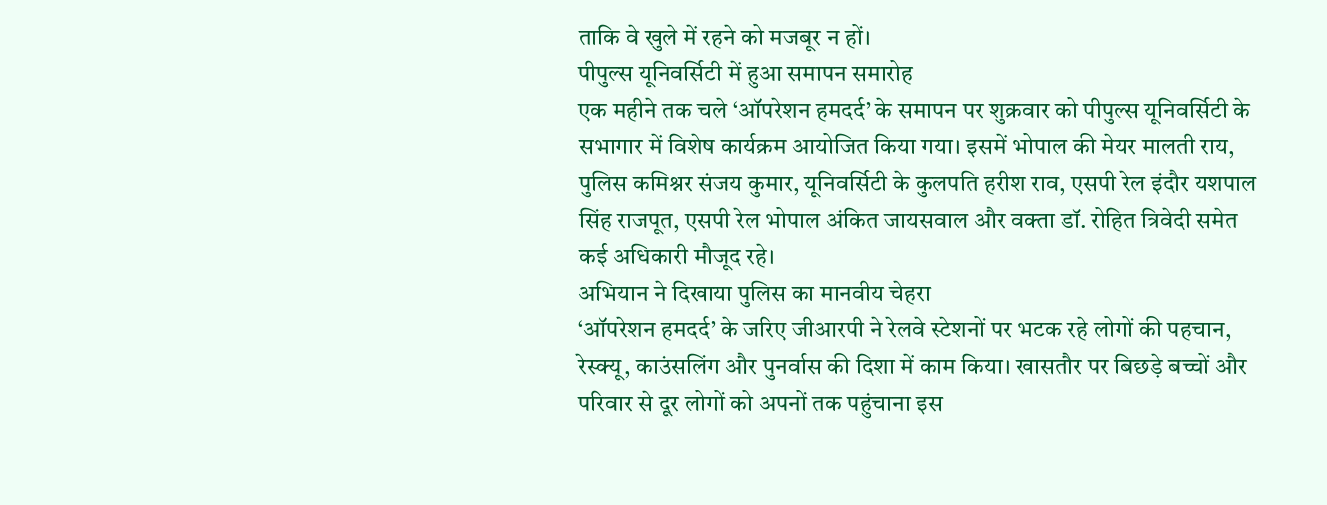ताकि वे खुले में रहने को मजबूर न हों।
पीपुल्स यूनिवर्सिटी में हुआ समापन समारोह
एक महीने तक चले ‘ऑपरेशन हमदर्द’ के समापन पर शुक्रवार को पीपुल्स यूनिवर्सिटी के सभागार में विशेष कार्यक्रम आयोजित किया गया। इसमें भोपाल की मेयर मालती राय, पुलिस कमिश्नर संजय कुमार, यूनिवर्सिटी के कुलपति हरीश राव, एसपी रेल इंदौर यशपाल सिंह राजपूत, एसपी रेल भोपाल अंकित जायसवाल और वक्ता डॉ. रोहित त्रिवेदी समेत कई अधिकारी मौजूद रहे।
अभियान ने दिखाया पुलिस का मानवीय चेहरा
‘ऑपरेशन हमदर्द’ के जरिए जीआरपी ने रेलवे स्टेशनों पर भटक रहे लोगों की पहचान, रेस्क्यू, काउंसलिंग और पुनर्वास की दिशा में काम किया। खासतौर पर बिछड़े बच्चों और परिवार से दूर लोगों को अपनों तक पहुंचाना इस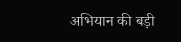अभियान की बड़ी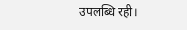उपलब्धि रही।